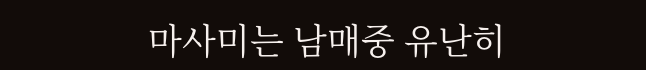마사미는 남매중 유난히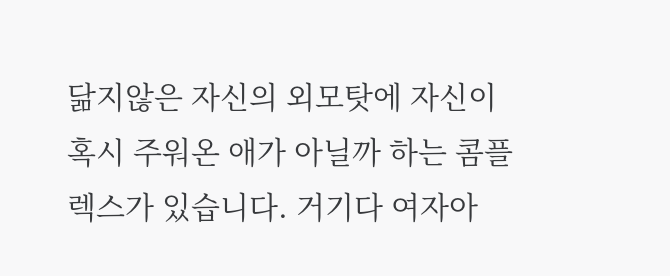닮지않은 자신의 외모탓에 자신이 혹시 주워온 애가 아닐까 하는 콤플렉스가 있습니다. 거기다 여자아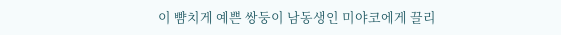이 뺨치게 예쁜 쌍둥이 남동생인 미야코에게 끌리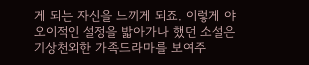게 되는 자신을 느끼게 되죠. 이렇게 야오이적인 설정을 밟아가나 했던 소설은 기상천외한 가족드라마를 보여주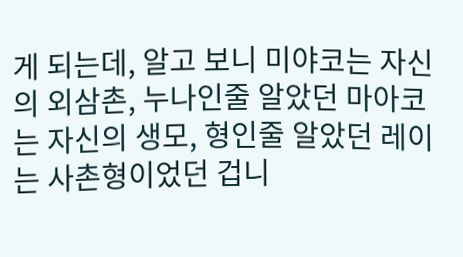게 되는데, 알고 보니 미야코는 자신의 외삼촌, 누나인줄 알았던 마아코는 자신의 생모, 형인줄 알았던 레이는 사촌형이었던 겁니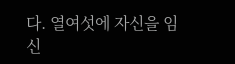다. 열여섯에 자신을 임신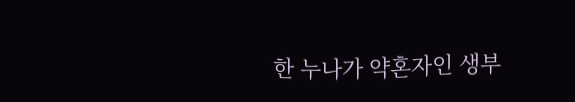한 누나가 약혼자인 생부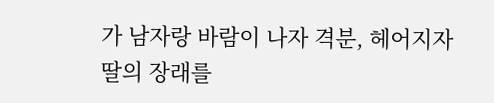가 남자랑 바람이 나자 격분, 헤어지자 딸의 장래를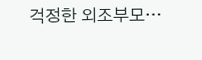걱정한 외조부모…